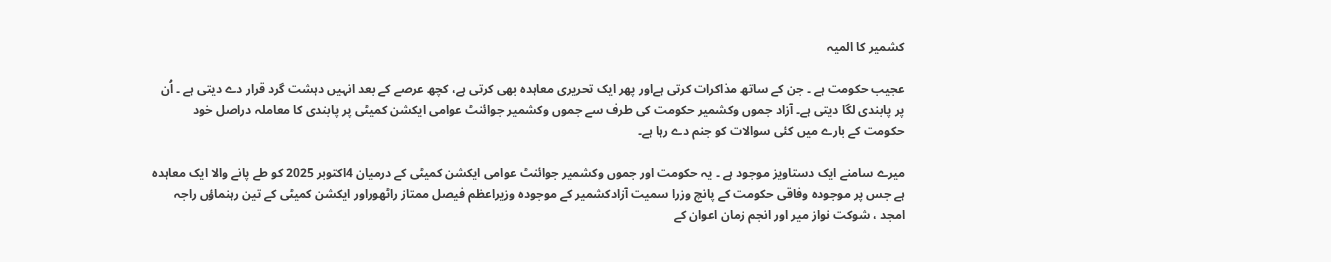کشمیر کا المیہ

عجیب حکومت ہے ۔ جن کے ساتھ مذاکرات کرتی ہےاور پھر ایک تحریری معاہدہ بھی کرتی ہے، کچھ عرصے کے بعد انہیں دہشت گرد قرار دے دیتی ہے ۔ اُن پر پابندی لگا دیتی ہے۔ آزاد جموں وکشمیر حکومت کی طرف سے جموں وکشمیر جوائنٹ عوامی ایکشن کمیٹی پر پابندی کا معاملہ دراصل خود حکومت کے بارے میں کئی سوالات کو جنم دے رہا ہے۔

میرے سامنے ایک دستاویز موجود ہے ۔ یہ حکومت اور جموں وکشمیر جوائنٹ عوامی ایکشن کمیٹی کے درمیان 4اکتوبر 2025 کو طے پانے والا ایک معاہدہ ہے جس پر موجودہ وفاقی حکومت کے پانچ وزرا سمیت آزادکشمیر کے موجودہ وزیراعظم فیصل ممتاز راٹھوراور ایکشن کمیٹی کے تین رہنماؤں راجہ امجد ، شوکت نواز میر اور انجم زمان اعوان کے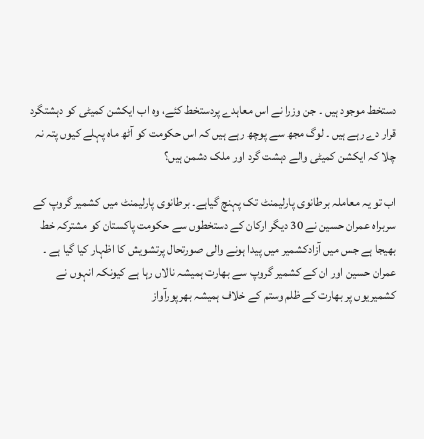دستخط موجود ہیں ۔ جن وزرا نے اس معاہدے پردستخط کئے، وہ اب ایکشن کمیٹی کو دہشتگرد قرار دے رہے ہیں ۔ لوگ مجھ سے پوچھ رہے ہیں کہ اس حکومت کو آٹھ ماہ پہلے کیوں پتہ نہ چلا کہ ایکشن کمیٹی والے دہشت گرد اور ملک دشمن ہیں؟

اب تو یہ معاملہ برطانوی پارلیمنٹ تک پہنچ گیاہے۔ برطانوی پارلیمنٹ میں کشمیر گروپ کے سربراہ عمران حسین نے 30 دیگر ارکان کے دستخطوں سے حکومت پاکستان کو مشترکہ خط بھیجا ہے جس میں آزادکشمیر میں پیدا ہونے والی صورتحال پرتشویش کا اظہار کیا گیا ہے ۔ عمران حسین اور ان کے کشمیر گروپ سے بھارت ہمیشہ نالاں رہا ہے کیونکہ انہوں نے کشمیریوں پر بھارت کے ظلم وستم کے خلاف ہمیشہ بھرپورآواز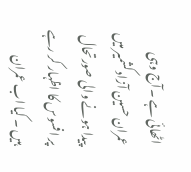اٹھائی ہے ۔آج وہی عمران حسین آزادکشمیر میں پیدا ہونے والی صورتحال پر افسوس کا اظہار کر رہے ہیں ۔ کیا اب عمران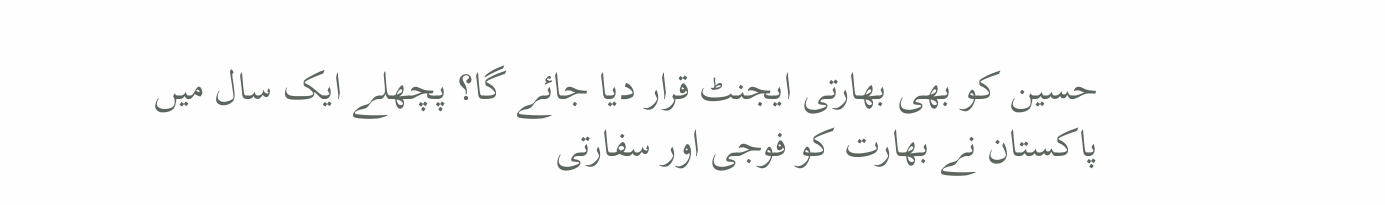حسین کو بھی بھارتی ایجنٹ قرار دیا جائے گا؟ پچھلے ایک سال میں پاکستان نے بھارت کو فوجی اور سفارتی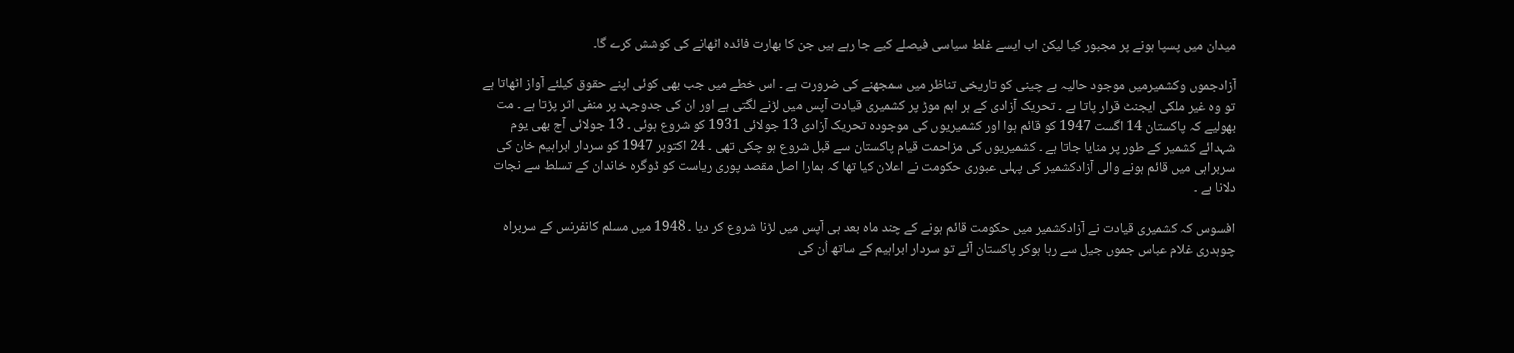میدان میں پسپا ہونے پر مجبور کیا لیکن اب ایسے غلط سیاسی فیصلے کیے جا رہے ہیں جن کا بھارت فائدہ اٹھانے کی کوشش کرے گا۔

آزادجموں وکشمیرمیں موجود حالیہ بے چینی کو تاریخی تناظر میں سمجھنے کی ضرورت ہے ۔ اس خطے میں جب بھی کوئی اپنے حقوق کیلئے آواز اٹھاتا ہے تو وہ غیر ملکی ایجنٹ قرار پاتا ہے ۔ تحریک آزادی کے ہر اہم موڑ پر کشمیری قیادت آپس میں لڑنے لگتی ہے اور ان کی جدوجہد پر منفی اثر پڑتا ہے ۔ مت بھولیے کہ پاکستان 14 اگست 1947 کو قائم ہوا اور کشمیریوں کی موجودہ تحریک آزادی 13 جولائی 1931 کو شروع ہوئی ۔ 13 جولائی آج بھی یوم شہدائے کشمیر کے طور پر منایا جاتا ہے ۔ کشمیریوں کی مزاحمت قیام پاکستان سے قبل شروع ہو چکی تھی ۔ 24 اکتوبر 1947 کو سردار ابراہیم خان کی سربراہی میں قائم ہونے والی آزادکشمیر کی پہلی عبوری حکومت نے اعلان کیا تھا کہ ہمارا اصل مقصد پوری ریاست کو ڈوگرہ خاندان کے تسلط سے نجات دلانا ہے ۔

افسوس کہ کشمیری قیادت نے آزادکشمیر میں حکومت قائم ہونے کے چند ماہ بعد ہی آپس میں لڑنا شروع کر دیا ۔ 1948 میں مسلم کانفرنس کے سربراہ چوہدری غلام عباس جموں جیل سے رہا ہوکر پاکستان آئے تو سردار ابراہیم کے ساتھ اُن کی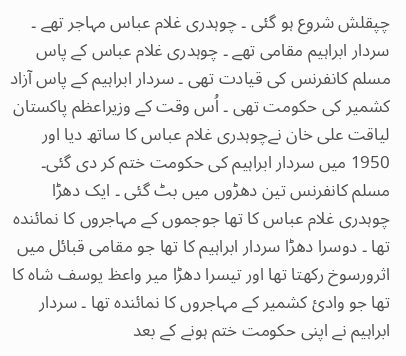چپقلش شروع ہو گئی ۔ چوہدری غلام عباس مہاجر تھے ۔ سردار ابراہیم مقامی تھے ۔ چوہدری غلام عباس کے پاس مسلم کانفرنس کی قیادت تھی ۔ سردار ابراہیم کے پاس آزاد کشمیر کی حکومت تھی ۔ اُس وقت کے وزیراعظم پاکستان لیاقت علی خان نےچوہدری غلام عباس کا ساتھ دیا اور 1950 میں سردار ابراہیم کی حکومت ختم کر دی گئی۔ مسلم کانفرنس تین دھڑوں میں بٹ گئی ۔ ایک دھڑا چوہدری غلام عباس کا تھا جوجموں کے مہاجروں کا نمائندہ تھا ۔ دوسرا دھڑا سردار ابراہیم کا تھا جو مقامی قبائل میں اثرورسوخ رکھتا تھا اور تیسرا دھڑا میر واعظ یوسف شاہ کا تھا جو وادئ کشمیر کے مہاجروں کا نمائندہ تھا ۔ سردار ابراہیم نے اپنی حکومت ختم ہونے کے بعد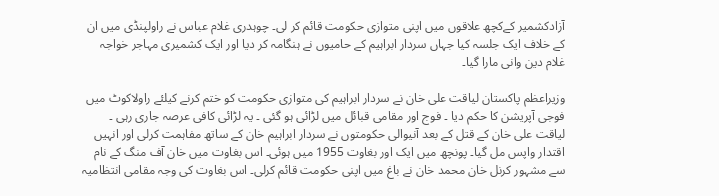آزادکشمیر کےکچھ علاقوں میں اپنی متوازی حکومت قائم کر لی۔ چوہدری غلام عباس نے راولپنڈی میں ان کے خلاف ایک جلسہ کیا جہاں سردار ابراہیم کے حامیوں نے ہنگامہ کر دیا اور ایک کشمیری مہاجر خواجہ غلام دین وانی مارا گیا۔

وزیراعظم پاکستان لیاقت علی خان نے سردار ابراہیم کی متوازی حکومت کو ختم کرنے کیلئے راولاکوٹ میں فوجی آپریشن کا حکم دیا ۔ فوج اور مقامی قبائل میں لڑائی ہو گئی ۔ یہ لڑائی کافی عرصہ جاری رہی ۔ لیاقت علی خان کے قتل کے بعد آنیوالی حکومتوں نے سردار ابراہیم خان کے ساتھ مفاہمت کرلی اور انہیں اقتدار واپس مل گیا۔ پونچھ میں ایک اور بغاوت 1955 میں ہوئی۔ اس بغاوت میں خان آف منگ کے نام سے مشہور کرنل خان محمد خان نے باغ میں اپنی حکومت قائم کرلی۔ اس بغاوت کی وجہ مقامی انتظامیہ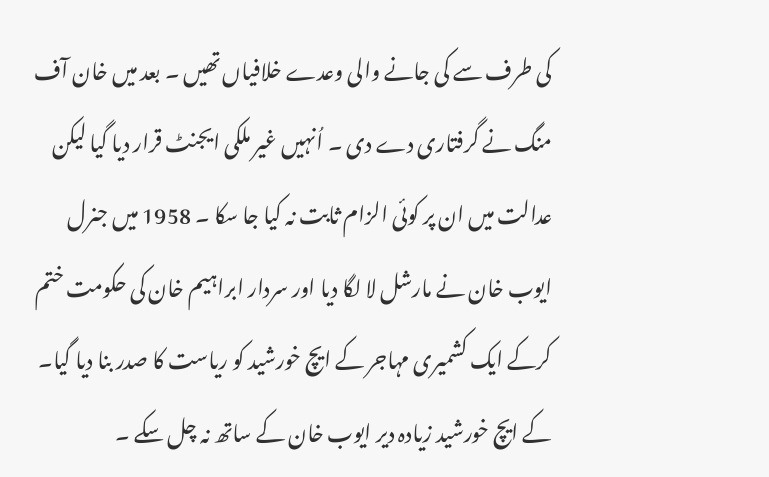کی طرف سے کی جانے والی وعدے خلافیاں تھیں ۔ بعد میں خان آف منگ نے گرفتاری دے دی ۔ اُنہیں غیر ملکی ایجنٹ قرار دیا گیا لیکن عدالت میں ان پر کوئی الزام ثابت نہ کیا جا سکا ۔ 1958 میں جنرل ایوب خان نے مارشل لا لگا دیا اور سردار ابراہیم خان کی حکومت ختم کرکے ایک کشمیری مہاجر کے ایچ خورشید کو ریاست کا صدر بنا دیا گیا۔ کے ایچ خورشید زیادہ دیر ایوب خان کے ساتھ نہ چل سکے ۔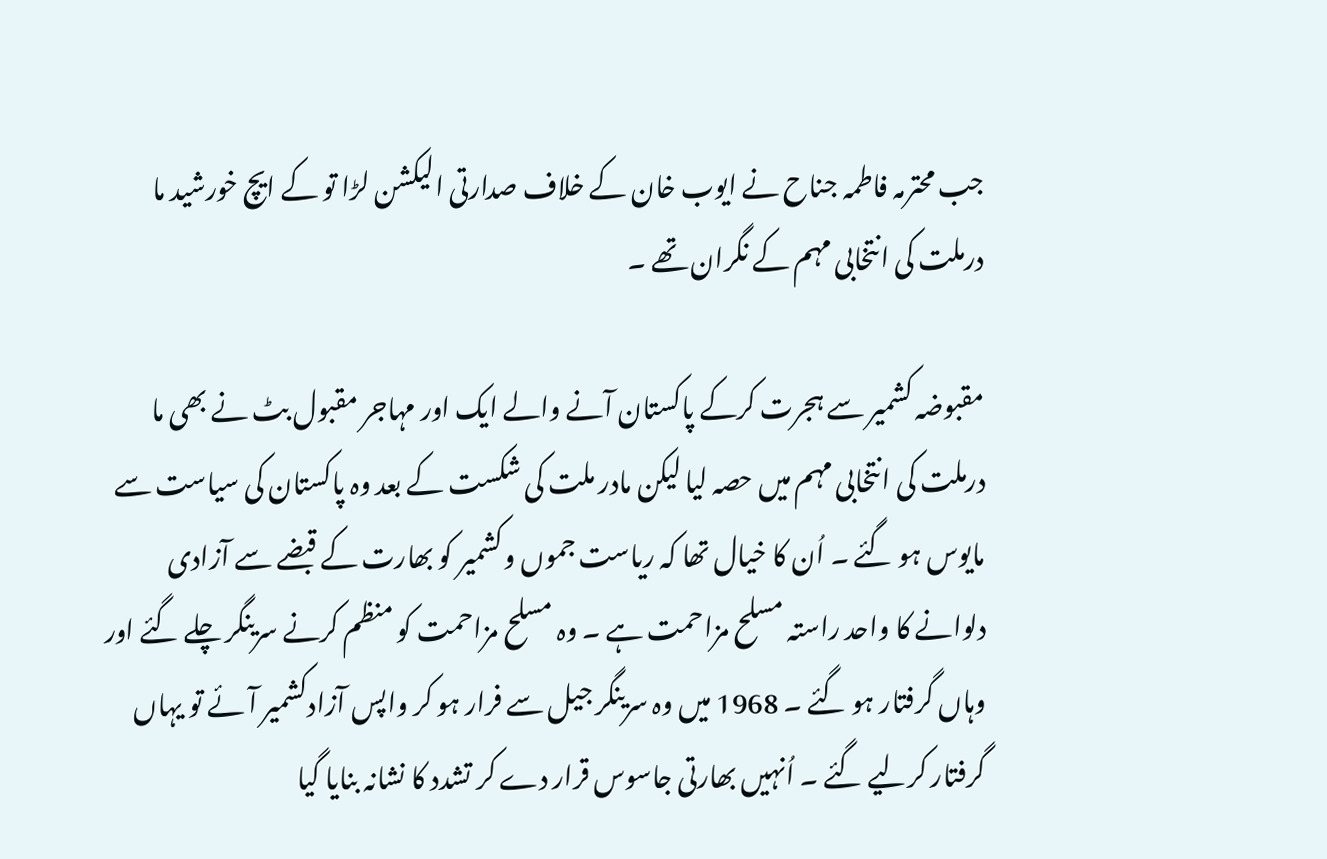جب محترمہ فاطمہ جناح نے ایوب خان کے خلاف صدارتی الیکشن لڑا تو کے ایچ خورشید ما درملت کی انتخابی مہم کے نگران تھے ۔

مقبوضہ کشمیر سے ہجرت کرکے پاکستان آنے والے ایک اور مہاجر مقبول بٹ نے بھی ما درملت کی انتخابی مہم میں حصہ لیا لیکن مادر ملت کی شکست کے بعد وہ پاکستان کی سیاست سے مایوس ہو گئے ۔ اُن کا خیال تھا کہ ریاست جموں وکشمیر کو بھارت کے قبضے سے آزادی دلوانے کا واحد راستہ مسلح مزاحمت ہے ۔ وہ مسلح مزاحمت کو منظم کرنے سرینگر چلے گئے اور وہاں گرفتار ہو گئے ۔ 1968 میں وہ سرینگر جیل سے فرار ہو کر واپس آزادکشمیر آئے تو یہاں گرفتار کرلیے گئے ۔ اُنہیں بھارتی جاسوس قرار دے کر تشدد کا نشانہ بنایا گیا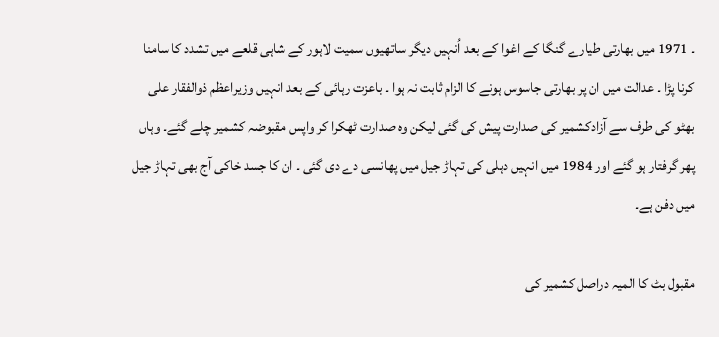۔ 1971 میں بھارتی طیارے گنگا کے اغوا کے بعد اُنہیں دیگر ساتھیوں سمیت لاہور کے شاہی قلعے میں تشدد کا سامنا کرنا پڑا ۔ عدالت میں ان پر بھارتی جاسوس ہونے کا الزام ثابت نہ ہوا ۔ باعزت رہائی کے بعد انہیں وزیراعظم ذوالفقار علی بھٹو کی طرف سے آزادکشمیر کی صدارت پیش کی گئی لیکن وہ صدارت ٹھکرا کر واپس مقبوضہ کشمیر چلے گئے۔ وہاں پھر گرفتار ہو گئے اور 1984 میں انہیں دہلی کی تہاڑ جیل میں پھانسی دے دی گئی ۔ ان کا جسد خاکی آج بھی تہاڑ جیل میں دفن ہے۔

مقبول بٹ کا المیہ دراصل کشمیر کی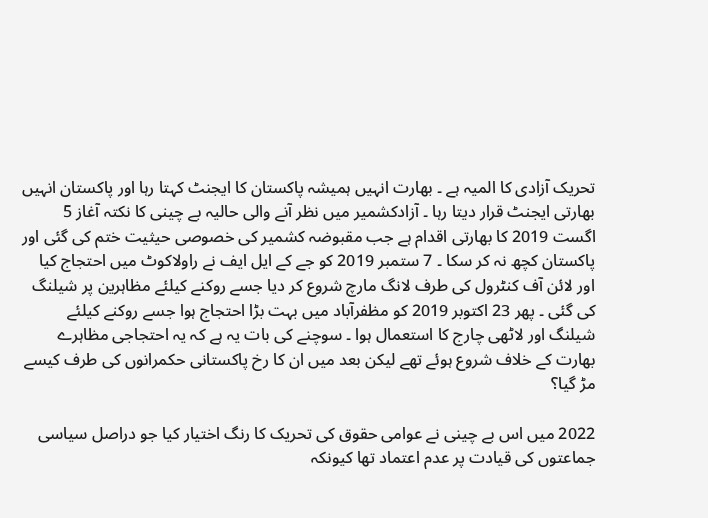تحریک آزادی کا المیہ ہے ۔ بھارت انہیں ہمیشہ پاکستان کا ایجنٹ کہتا رہا اور پاکستان انہیں بھارتی ایجنٹ قرار دیتا رہا ۔ آزادکشمیر میں نظر آنے والی حالیہ بے چینی کا نکتہ آغاز 5 اگست 2019 کا بھارتی اقدام ہے جب مقبوضہ کشمیر کی خصوصی حیثیت ختم کی گئی اور پاکستان کچھ نہ کر سکا ۔ 7 ستمبر 2019 کو جے کے ایل ایف نے راولاکوٹ میں احتجاج کیا اور لائن آف کنٹرول کی طرف لانگ مارچ شروع کر دیا جسے روکنے کیلئے مظاہرین پر شیلنگ کی گئی ۔ پھر 23 اکتوبر 2019 کو مظفرآباد میں بہت بڑا احتجاج ہوا جسے روکنے کیلئے شیلنگ اور لاٹھی چارج کا استعمال ہوا ۔ سوچنے کی بات یہ ہے کہ یہ احتجاجی مظاہرے بھارت کے خلاف شروع ہوئے تھے لیکن بعد میں ان کا رخ پاکستانی حکمرانوں کی طرف کیسے مڑ گیا؟

2022 میں اس بے چینی نے عوامی حقوق کی تحریک کا رنگ اختیار کیا جو دراصل سیاسی جماعتوں کی قیادت پر عدم اعتماد تھا کیونکہ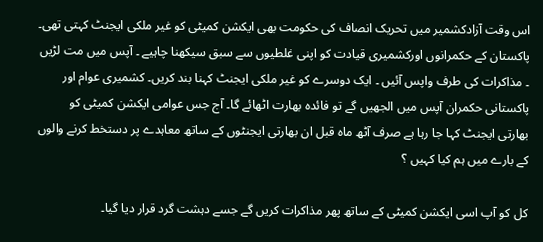اس وقت آزادکشمیر میں تحریک انصاف کی حکومت بھی ایکشن کمیٹی کو غیر ملکی ایجنٹ کہتی تھی۔ پاکستان کے حکمرانوں اورکشمیری قیادت کو اپنی غلطیوں سے سبق سیکھنا چاہیے ۔ آپس میں مت لڑیں ۔ مذاکرات کی طرف واپس آئیں ۔ ایک دوسرے کو غیر ملکی ایجنٹ کہنا بند کریں۔ کشمیری عوام اور پاکستانی حکمران آپس میں الجھیں گے تو فائدہ بھارت اٹھائے گا۔ آج جس عوامی ایکشن کمیٹی کو بھارتی ایجنٹ کہا جا رہا ہے صرف آٹھ ماہ قبل ان بھارتی ایجنٹوں کے ساتھ معاہدے پر دستخط کرنے والوں کے بارے میں ہم کیا کہیں ؟

کل کو آپ اسی ایکشن کمیٹی کے ساتھ پھر مذاکرات کریں گے جسے دہشت گرد قرار دیا گیا۔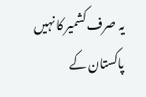یہ صرف کشمیر کا نہیں پاکستان کے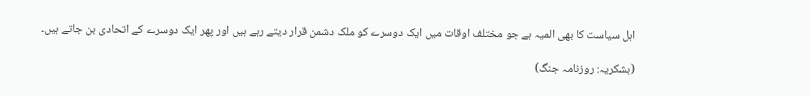اہل سیاست کا بھی المیہ ہے جو مختلف اوقات میں ایک دوسرے کو ملک دشمن قرار دیتے رہے ہیں اور پھر ایک دوسرے کے اتحادی بن جاتے ہیں۔

(بشکریہ: روزنامہ جنگ)